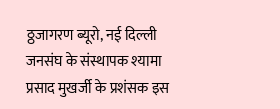ठ्ठजागरण ब्यूरो, नई दिल्ली जनसंघ के संस्थापक श्यामा प्रसाद मुखर्जी के प्रशंसक इस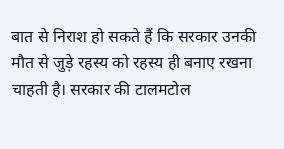बात से निराश हो सकते हैं कि सरकार उनकी मौत से जुड़े रहस्य को रहस्य ही बनाए रखना चाहती है। सरकार की टालमटोल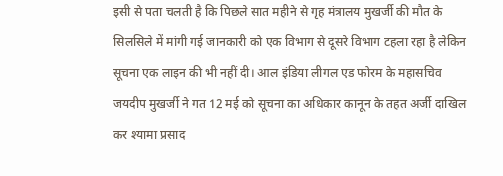इसी से पता चलती है कि पिछले सात महीने से गृह मंत्रालय मुखर्जी की मौत के सिलसिले में मांगी गई जानकारी को एक विभाग से दूसरे विभाग टहला रहा है लेकिन सूचना एक लाइन की भी नहीं दी। आल इंडिया लीगल एड फोरम के महासचिव जयदीप मुखर्जी ने गत 12 मई को सूचना का अधिकार कानून के तहत अर्जी दाखिल कर श्यामा प्रसाद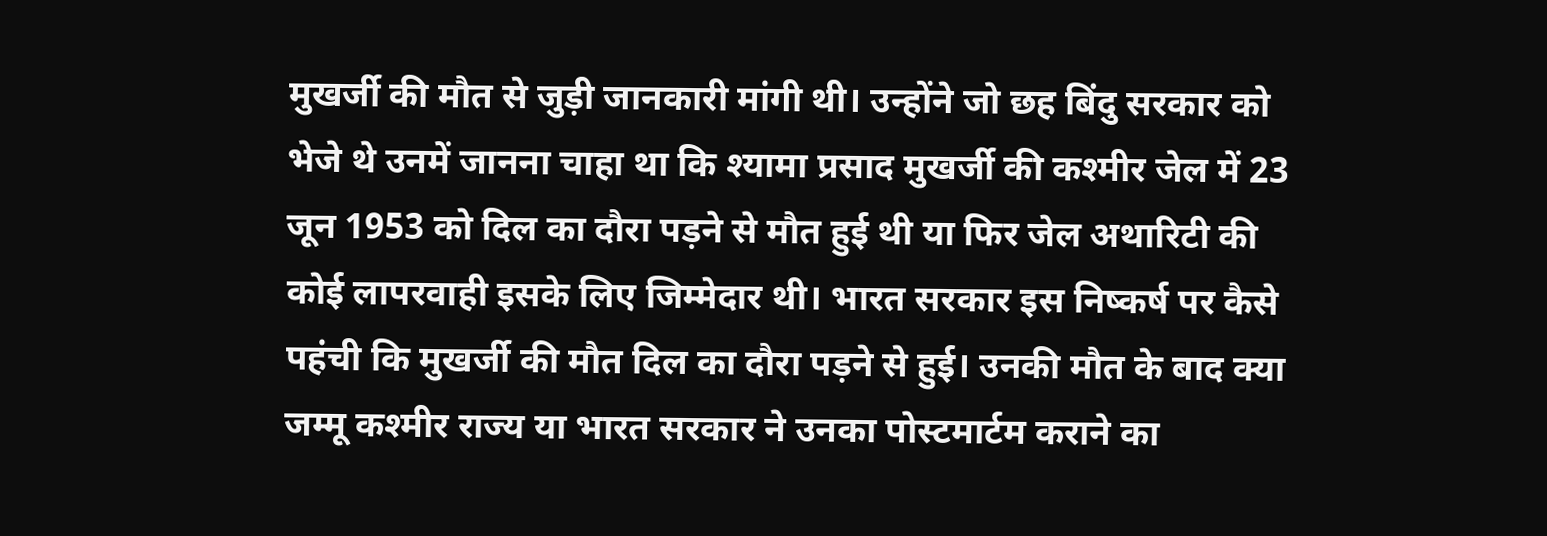मुखर्जी की मौत से जुड़ी जानकारी मांगी थी। उन्होंने जो छह बिंदु सरकार को भेजे थे उनमें जानना चाहा था कि श्यामा प्रसाद मुखर्जी की कश्मीर जेल में 23 जून 1953 को दिल का दौरा पड़ने से मौत हुई थी या फिर जेल अथारिटी की कोई लापरवाही इसके लिए जिम्मेदार थी। भारत सरकार इस निष्कर्ष पर कैसे पहंची कि मुखर्जी की मौत दिल का दौरा पड़ने से हुई। उनकी मौत के बाद क्या जम्मू कश्मीर राज्य या भारत सरकार ने उनका पोस्टमार्टम कराने का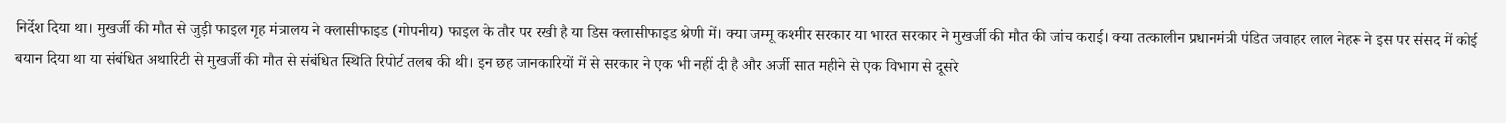निर्देश दिया था। मुखर्जी की मौत से जुड़ी फाइल गृह मंत्रालय ने क्लासीफाइड (गोपनीय) फाइल के तौर पर रखी है या डिस क्लासीफाइड श्रेणी में। क्या जम्मू कश्मीर सरकार या भारत सरकार ने मुखर्जी की मौत की जांच कराई। क्या तत्कालीन प्रधानमंत्री पंडित जवाहर लाल नेहरू ने इस पर संसद में कोई बयान दिया था या संबंधित अथारिटी से मुखर्जी की मौत से संबंधित स्थिति रिपोर्ट तलब की थी। इन छह जानकारियों में से सरकार ने एक भी नहीं दी है और अर्जी सात महीने से एक विभाग से दूसरे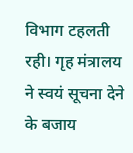विभाग टहलती रही। गृह मंत्रालय ने स्वयं सूचना देने के बजाय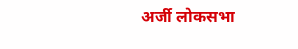अर्जी लोकसभा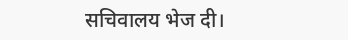सचिवालय भेज दी।